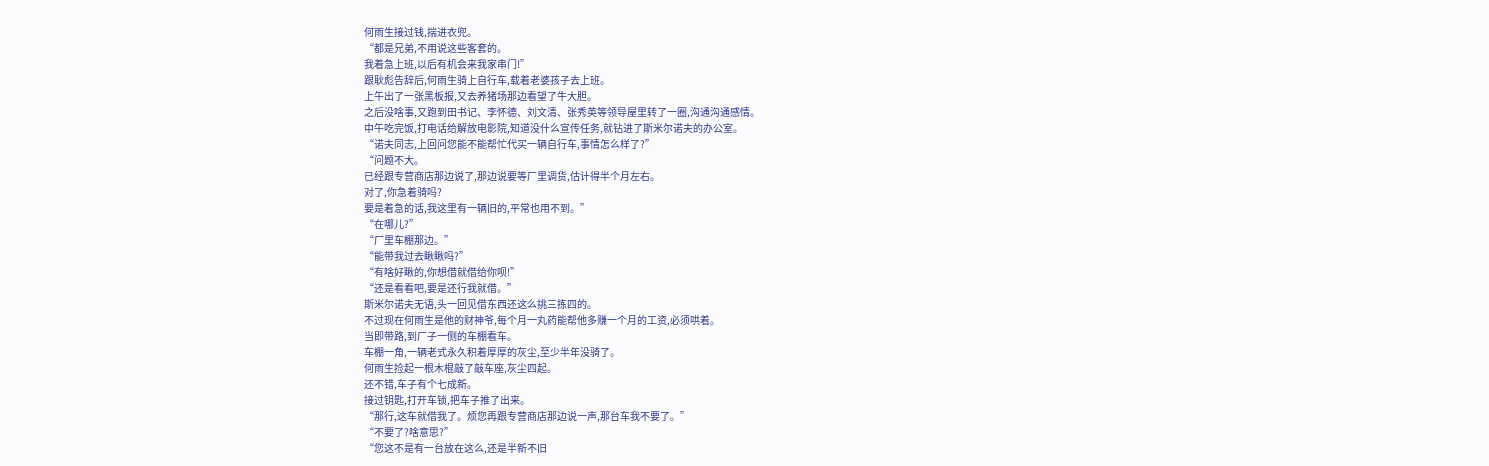何雨生接过钱,揣进衣兜。
“都是兄弟,不用说这些客套的。
我着急上班,以后有机会来我家串门!”
跟耿彪告辞后,何雨生骑上自行车,载着老婆孩子去上班。
上午出了一张黑板报,又去养猪场那边看望了牛大胆。
之后没啥事,又跑到田书记、李怀德、刘文清、张秀英等领导屋里转了一圈,沟通沟通感情。
中午吃完饭,打电话给解放电影院,知道没什么宣传任务,就钻进了斯米尔诺夫的办公室。
“诺夫同志,上回问您能不能帮忙代买一辆自行车,事情怎么样了?”
“问题不大。
已经跟专营商店那边说了,那边说要等厂里调货,估计得半个月左右。
对了,你急着骑吗?
要是着急的话,我这里有一辆旧的,平常也用不到。”
“在哪儿?”
“厂里车棚那边。”
“能带我过去瞅瞅吗?”
“有啥好瞅的,你想借就借给你呗!”
“还是看看吧,要是还行我就借。”
斯米尔诺夫无语,头一回见借东西还这么挑三拣四的。
不过现在何雨生是他的财神爷,每个月一丸药能帮他多赚一个月的工资,必须哄着。
当即带路,到厂子一侧的车棚看车。
车棚一角,一辆老式永久积着厚厚的灰尘,至少半年没骑了。
何雨生捡起一根木棍敲了敲车座,灰尘四起。
还不错,车子有个七成新。
接过钥匙,打开车锁,把车子推了出来。
“那行,这车就借我了。烦您再跟专营商店那边说一声,那台车我不要了。”
“不要了?啥意思?”
“您这不是有一台放在这么,还是半新不旧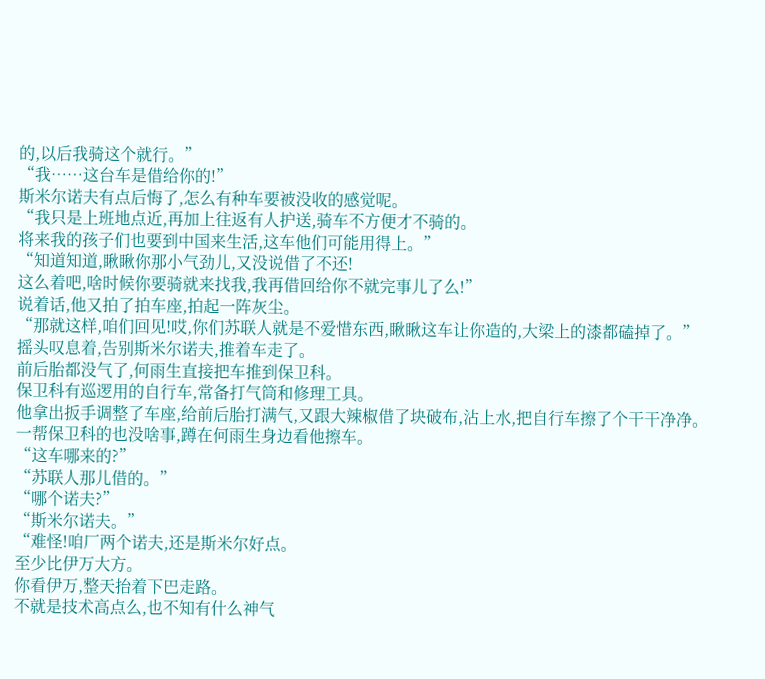的,以后我骑这个就行。”
“我……这台车是借给你的!”
斯米尔诺夫有点后悔了,怎么有种车要被没收的感觉呢。
“我只是上班地点近,再加上往返有人护送,骑车不方便才不骑的。
将来我的孩子们也要到中国来生活,这车他们可能用得上。”
“知道知道,瞅瞅你那小气劲儿,又没说借了不还!
这么着吧,啥时候你要骑就来找我,我再借回给你不就完事儿了么!”
说着话,他又拍了拍车座,拍起一阵灰尘。
“那就这样,咱们回见!哎,你们苏联人就是不爱惜东西,瞅瞅这车让你造的,大梁上的漆都磕掉了。”
摇头叹息着,告别斯米尔诺夫,推着车走了。
前后胎都没气了,何雨生直接把车推到保卫科。
保卫科有巡逻用的自行车,常备打气筒和修理工具。
他拿出扳手调整了车座,给前后胎打满气,又跟大辣椒借了块破布,沾上水,把自行车擦了个干干净净。
一帮保卫科的也没啥事,蹲在何雨生身边看他擦车。
“这车哪来的?”
“苏联人那儿借的。”
“哪个诺夫?”
“斯米尔诺夫。”
“难怪!咱厂两个诺夫,还是斯米尔好点。
至少比伊万大方。
你看伊万,整天抬着下巴走路。
不就是技术高点么,也不知有什么神气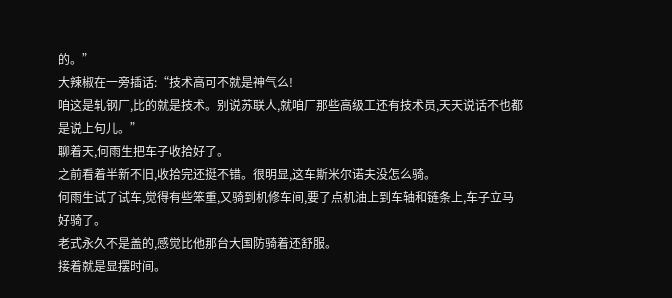的。”
大辣椒在一旁插话:“技术高可不就是神气么!
咱这是轧钢厂,比的就是技术。别说苏联人,就咱厂那些高级工还有技术员,天天说话不也都是说上句儿。”
聊着天,何雨生把车子收拾好了。
之前看着半新不旧,收拾完还挺不错。很明显,这车斯米尔诺夫没怎么骑。
何雨生试了试车,觉得有些笨重,又骑到机修车间,要了点机油上到车轴和链条上,车子立马好骑了。
老式永久不是盖的,感觉比他那台大国防骑着还舒服。
接着就是显摆时间。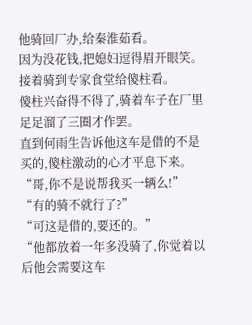他骑回厂办,给秦淮茹看。
因为没花钱,把媳妇逗得眉开眼笑。
接着骑到专家食堂给傻柱看。
傻柱兴奋得不得了,骑着车子在厂里足足溜了三圈才作罢。
直到何雨生告诉他这车是借的不是买的,傻柱激动的心才平息下来。
“哥,你不是说帮我买一辆么!”
“有的骑不就行了?”
“可这是借的,要还的。”
“他都放着一年多没骑了,你觉着以后他会需要这车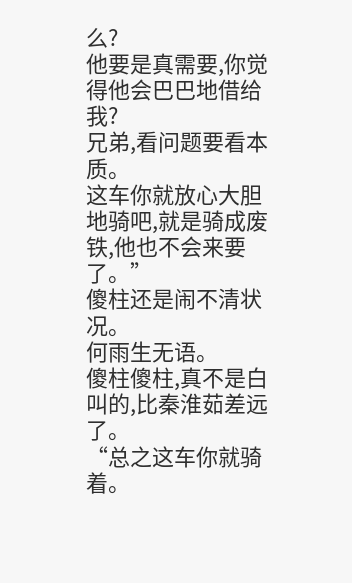么?
他要是真需要,你觉得他会巴巴地借给我?
兄弟,看问题要看本质。
这车你就放心大胆地骑吧,就是骑成废铁,他也不会来要了。”
傻柱还是闹不清状况。
何雨生无语。
傻柱傻柱,真不是白叫的,比秦淮茹差远了。
“总之这车你就骑着。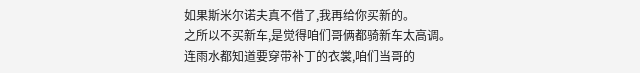如果斯米尔诺夫真不借了,我再给你买新的。
之所以不买新车,是觉得咱们哥俩都骑新车太高调。
连雨水都知道要穿带补丁的衣裳,咱们当哥的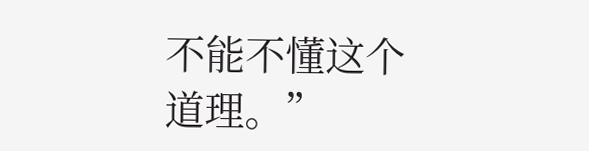不能不懂这个道理。”